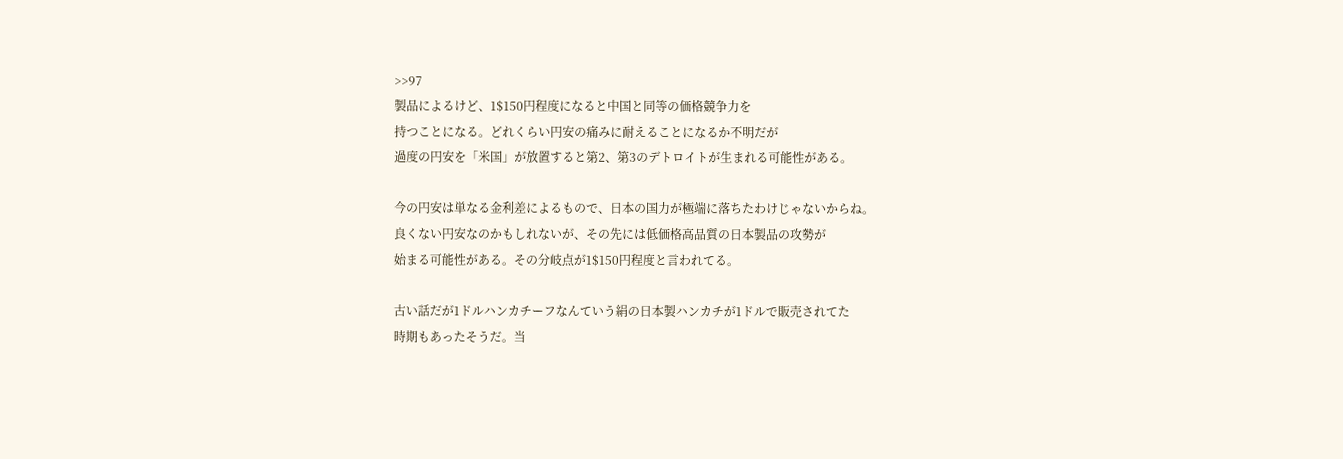>>97
製品によるけど、1$150円程度になると中国と同等の価格競争力を
持つことになる。どれくらい円安の痛みに耐えることになるか不明だが
過度の円安を「米国」が放置すると第2、第3のデトロイトが生まれる可能性がある。

今の円安は単なる金利差によるもので、日本の国力が極端に落ちたわけじゃないからね。
良くない円安なのかもしれないが、その先には低価格高品質の日本製品の攻勢が
始まる可能性がある。その分岐点が1$150円程度と言われてる。

古い話だが1ドルハンカチーフなんていう絹の日本製ハンカチが1ドルで販売されてた
時期もあったそうだ。当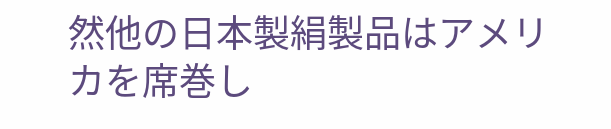然他の日本製絹製品はアメリカを席巻し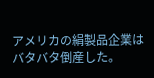アメリカの絹製品企業は
バタバタ倒産した。